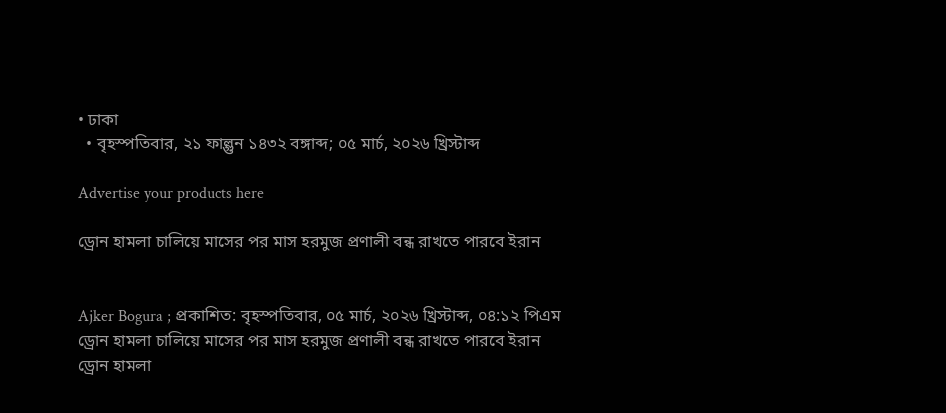• ঢাকা
  • বৃহস্পতিবার, ২১ ফাল্গুন ১৪৩২ বঙ্গাব্দ; ০৫ মার্চ, ২০২৬ খ্রিস্টাব্দ

Advertise your products here

ড্রোন হামলা চালিয়ে মাসের পর মাস হরমুজ প্রণালী বন্ধ রাখতে পারবে ইরান


Ajker Bogura ; প্রকাশিত: বৃহস্পতিবার, ০৫ মার্চ, ২০২৬ খ্রিস্টাব্দ, ০৪:১২ পিএম
ড্রোন হামলা চালিয়ে মাসের পর মাস হরমুজ প্রণালী বন্ধ রাখতে পারবে ইরান
ড্রোন হামলা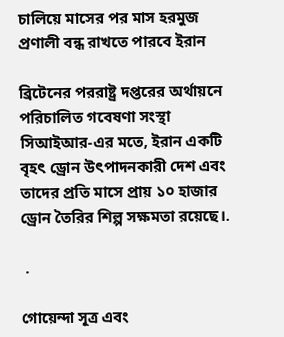চালিয়ে মাসের পর মাস হরমুজ প্রণালী বন্ধ রাখতে পারবে ইরান

ব্রিটেনের পররাষ্ট্র দপ্তরের অর্থায়নে পরিচালিত গবেষণা সংস্থা সিআইআর-এর মতে, ইরান একটি বৃহৎ ড্রোন উৎপাদনকারী দেশ এবং তাদের প্রতি মাসে প্রায় ১০ হাজার ড্রোন তৈরির শিল্প সক্ষমতা রয়েছে।.

 .

গোয়েন্দা সূত্র এবং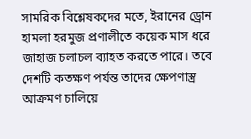সামরিক বিশ্লেষকদের মতে, ইরানের ড্রোন হামলা হরমুজ প্রণালীতে কয়েক মাস ধরে জাহাজ চলাচল ব্যাহত করতে পারে। তবে দেশটি কতক্ষণ পর্যন্ত তাদের ক্ষেপণাস্ত্র আক্রমণ চালিয়ে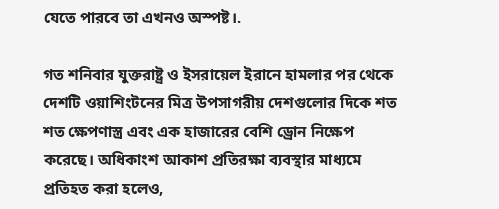যেতে পারবে তা এখনও অস্পষ্ট।.

গত শনিবার যুক্তরাষ্ট্র ও ইসরায়েল ইরানে হামলার পর থেকে দেশটি ওয়াশিংটনের মিত্র উপসাগরীয় দেশগুলোর দিকে শত শত ক্ষেপণাস্ত্র এবং এক হাজারের বেশি ড্রোন নিক্ষেপ করেছে। অধিকাংশ আকাশ প্রতিরক্ষা ব্যবস্থার মাধ্যমে প্রতিহত করা হলেও,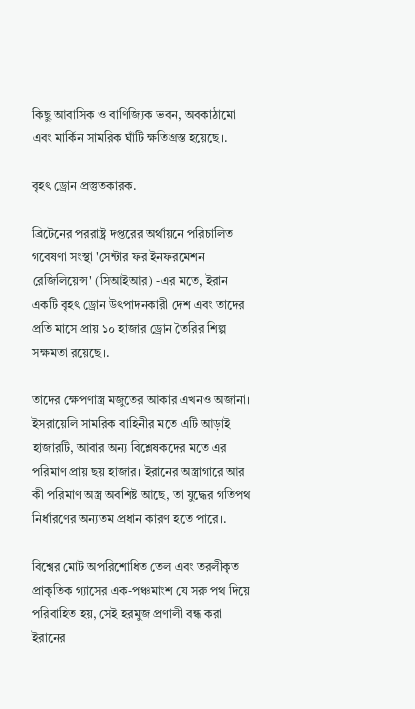কিছু আবাসিক ও বাণিজ্যিক ভবন, অবকাঠামো এবং মার্কিন সামরিক ঘাঁটি ক্ষতিগ্রস্ত হয়েছে।.

বৃহৎ ড্রোন প্রস্তুতকারক.

ব্রিটেনের পররাষ্ট্র দপ্তরের অর্থায়নে পরিচালিত গবেষণা সংস্থা 'সেন্টার ফর ইনফরমেশন রেজিলিয়েন্স' (সিআইআর) -এর মতে, ইরান একটি বৃহৎ ড্রোন উৎপাদনকারী দেশ এবং তাদের প্রতি মাসে প্রায় ১০ হাজার ড্রোন তৈরির শিল্প সক্ষমতা রয়েছে।.

তাদের ক্ষেপণাস্ত্র মজুতের আকার এখনও অজানা। ইসরায়েলি সামরিক বাহিনীর মতে এটি আড়াই হাজারটি, আবার অন্য বিশ্লেষকদের মতে এর পরিমাণ প্রায় ছয় হাজার। ইরানের অস্ত্রাগারে আর কী পরিমাণ অস্ত্র অবশিষ্ট আছে, তা যুদ্ধের গতিপথ নির্ধারণের অন্যতম প্রধান কারণ হতে পারে।.

বিশ্বের মোট অপরিশোধিত তেল এবং তরলীকৃত প্রাকৃতিক গ্যাসের এক-পঞ্চমাংশ যে সরু পথ দিয়ে পরিবাহিত হয়, সেই হরমুজ প্রণালী বন্ধ করা ইরানের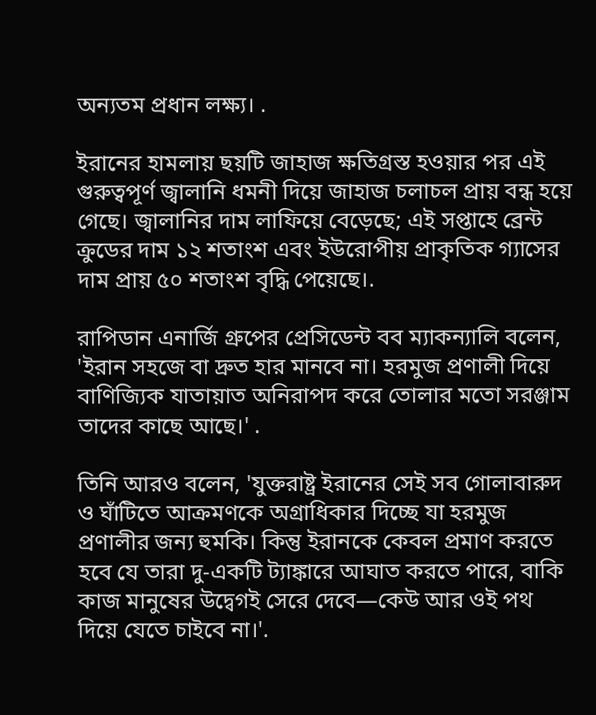অন্যতম প্রধান লক্ষ্য। .

ইরানের হামলায় ছয়টি জাহাজ ক্ষতিগ্রস্ত হওয়ার পর এই গুরুত্বপূর্ণ জ্বালানি ধমনী দিয়ে জাহাজ চলাচল প্রায় বন্ধ হয়ে গেছে। জ্বালানির দাম লাফিয়ে বেড়েছে; এই সপ্তাহে ব্রেন্ট ক্রুডের দাম ১২ শতাংশ এবং ইউরোপীয় প্রাকৃতিক গ্যাসের দাম প্রায় ৫০ শতাংশ বৃদ্ধি পেয়েছে।.

রাপিডান এনার্জি গ্রুপের প্রেসিডেন্ট বব ম্যাকন্যালি বলেন, 'ইরান সহজে বা দ্রুত হার মানবে না। হরমুজ প্রণালী দিয়ে বাণিজ্যিক যাতায়াত অনিরাপদ করে তোলার মতো সরঞ্জাম তাদের কাছে আছে।' .

তিনি আরও বলেন, 'যুক্তরাষ্ট্র ইরানের সেই সব গোলাবারুদ ও ঘাঁটিতে আক্রমণকে অগ্রাধিকার দিচ্ছে যা হরমুজ প্রণালীর জন্য হুমকি। কিন্তু ইরানকে কেবল প্রমাণ করতে হবে যে তারা দু-একটি ট্যাঙ্কারে আঘাত করতে পারে, বাকি কাজ মানুষের উদ্বেগই সেরে দেবে—কেউ আর ওই পথ দিয়ে যেতে চাইবে না।'.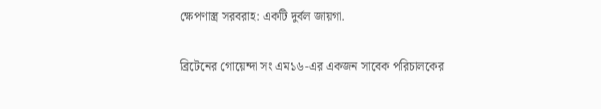ক্ষেপণাস্ত্র সরবরাহ: একটি দুর্বল জায়গা.

ব্রিটেনের গোয়েন্দা সং এম১৬-এর একজন সাবেক পরিচালকের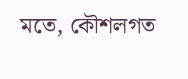মতে, কৌশলগত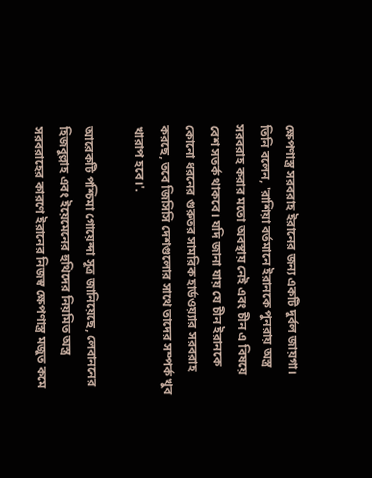ক্ষেপণাস্ত্র সরবরাহ ইরানের জন্য একটি দুর্বল জায়গা।
তিনি বলেন, 'রাশিয়া বর্তমানে ইরানকে পুনরায় অস্ত্র সরবরাহ করার মতো অবস্থায় নেই এবং চীন এ বিষয়ে বেশ সতর্ক থাকবে। যদি জানা যায় যে চীন ইরানকে কোনো ধরনের গুরুতর সামরিক হার্ডওয়্যার সরবরাহ করছে, তবে জিসিসি দেশগুলোর সাথে তাদের সম্পর্ক খুব খারাপ হবে।'.

আরেকটি পশ্চিমা গোয়েন্দা সূত্র জানিয়েছে, লেবাননের হিজবুল্লাহ এবং ইয়েমেনের হুথিদের নিয়মিত অস্ত্র সরবরাহের কারণে ইরানের নিজস্ব ক্ষেপণাস্ত্র মজুত কমে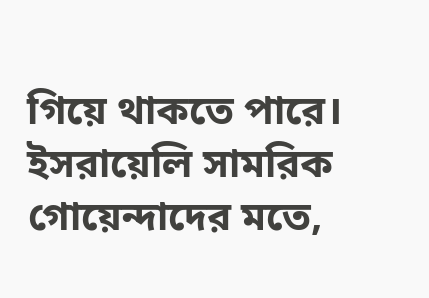গিয়ে থাকতে পারে। ইসরায়েলি সামরিক গোয়েন্দাদের মতে,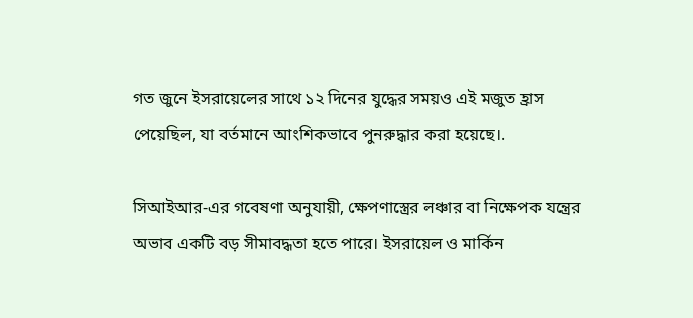গত জুনে ইসরায়েলের সাথে ১২ দিনের যুদ্ধের সময়ও এই মজুত হ্রাস পেয়েছিল, যা বর্তমানে আংশিকভাবে পুনরুদ্ধার করা হয়েছে।.

সিআইআর-এর গবেষণা অনুযায়ী, ক্ষেপণাস্ত্রের লঞ্চার বা নিক্ষেপক যন্ত্রের অভাব একটি বড় সীমাবদ্ধতা হতে পারে। ইসরায়েল ও মার্কিন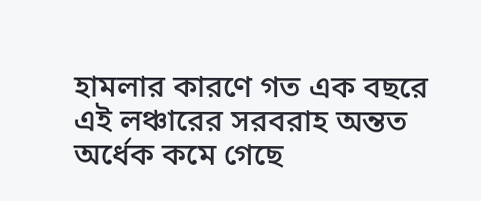হামলার কারণে গত এক বছরে এই লঞ্চারের সরবরাহ অন্তত অর্ধেক কমে গেছে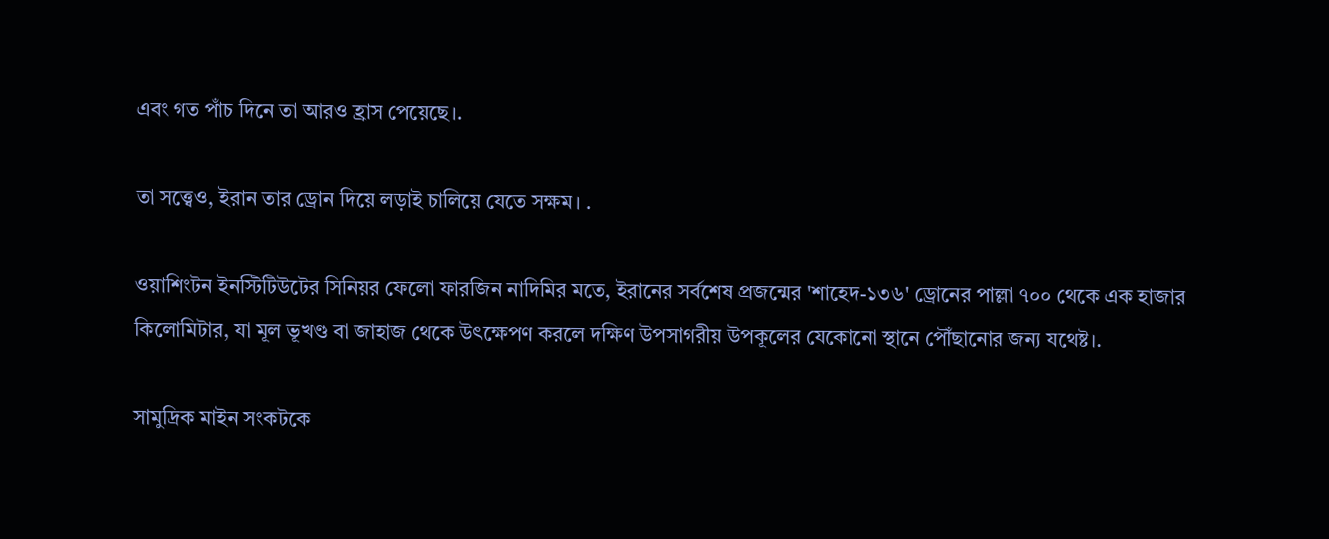এবং গত পাঁচ দিনে তা আরও হ্রাস পেয়েছে।.

তা সত্ত্বেও, ইরান তার ড্রোন দিয়ে লড়াই চালিয়ে যেতে সক্ষম। .

ওয়াশিংটন ইনস্টিটিউটের সিনিয়র ফেলো ফারজিন নাদিমির মতে, ইরানের সর্বশেষ প্রজন্মের 'শাহেদ-১৩৬' ড্রোনের পাল্লা ৭০০ থেকে এক হাজার কিলোমিটার, যা মূল ভূখণ্ড বা জাহাজ থেকে উৎক্ষেপণ করলে দক্ষিণ উপসাগরীয় উপকূলের যেকোনো স্থানে পৌঁছানোর জন্য যথেষ্ট।.

সামুদ্রিক মাইন সংকটকে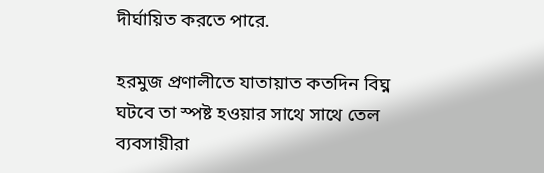দীর্ঘায়িত করতে পারে.

হরমুজ প্রণালীতে যাতায়াত কতদিন বিঘ্ন ঘটবে তা স্পষ্ট হওয়ার সাথে সাথে তেল ব্যবসায়ীরা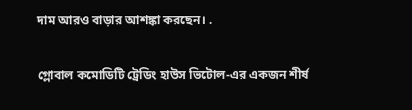দাম আরও বাড়ার আশঙ্কা করছেন। .

গ্লোবাল কমোডিটি ট্রেডিং হাউস ভিটোল-এর একজন শীর্ষ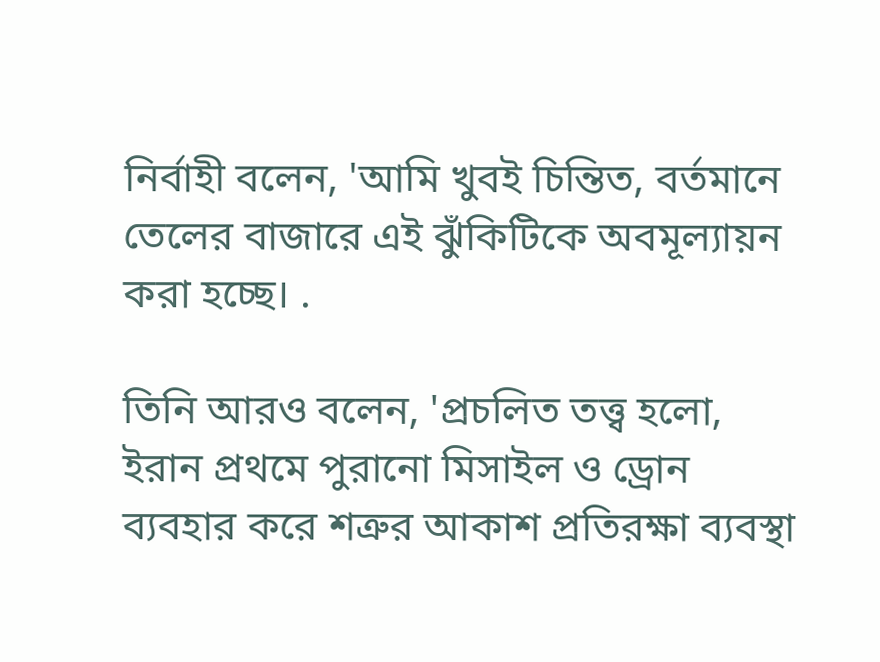নির্বাহী বলেন, 'আমি খুবই চিন্তিত, বর্তমানে তেলের বাজারে এই ঝুঁকিটিকে অবমূল্যায়ন করা হচ্ছে। .

তিনি আরও বলেন, 'প্রচলিত তত্ত্ব হলো, ইরান প্রথমে পুরানো মিসাইল ও ড্রোন ব্যবহার করে শত্রুর আকাশ প্রতিরক্ষা ব্যবস্থা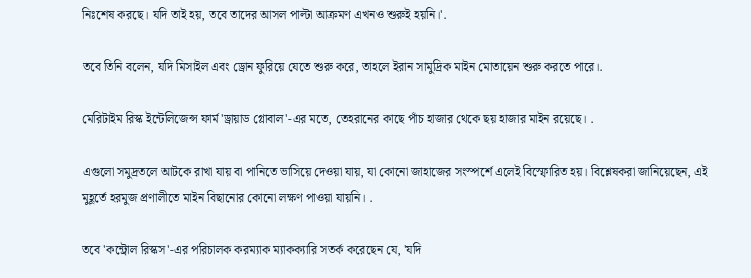নিঃশেষ করছে। যদি তাই হয়, তবে তাদের আসল পাল্টা আক্রমণ এখনও শুরুই হয়নি।'.

তবে তিনি বলেন, যদি মিসাইল এবং ড্রোন ফুরিয়ে যেতে শুরু করে, তাহলে ইরান সামুদ্রিক মাইন মোতায়েন শুরু করতে পারে।.

মেরিটাইম রিস্ক ইন্টেলিজেন্স ফার্ম 'ড্রায়াড গ্লোবাল'-এর মতে, তেহরানের কাছে পাঁচ হাজার থেকে ছয় হাজার মাইন রয়েছে। .

এগুলো সমুদ্রতলে আটকে রাখা যায় বা পানিতে ভাসিয়ে দেওয়া যায়, যা কোনো জাহাজের সংস্পর্শে এলেই বিস্ফোরিত হয়। বিশ্লেষকরা জানিয়েছেন, এই মুহূর্তে হরমুজ প্রণালীতে মাইন বিছানোর কোনো লক্ষণ পাওয়া যায়নি। .

তবে 'কন্ট্রোল রিস্কস'-এর পরিচালক করম্যাক ম্যাকক্যারি সতর্ক করেছেন যে, 'যদি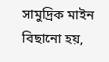সামুদ্রিক মাইন বিছানো হয়,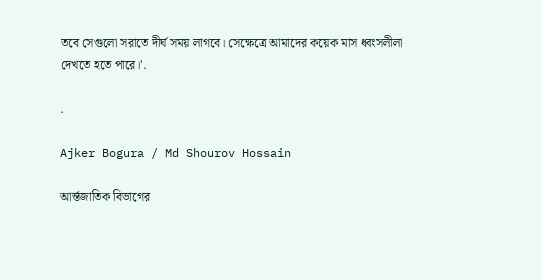তবে সেগুলো সরাতে দীর্ঘ সময় লাগবে। সেক্ষেত্রে আমাদের কয়েক মাস ধ্বংসলীলা দেখতে হতে পারে।'.

.

Ajker Bogura / Md Shourov Hossain

আর্ন্তজাতিক বিভাগের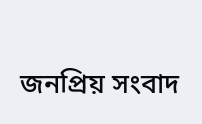জনপ্রিয় সংবাদ